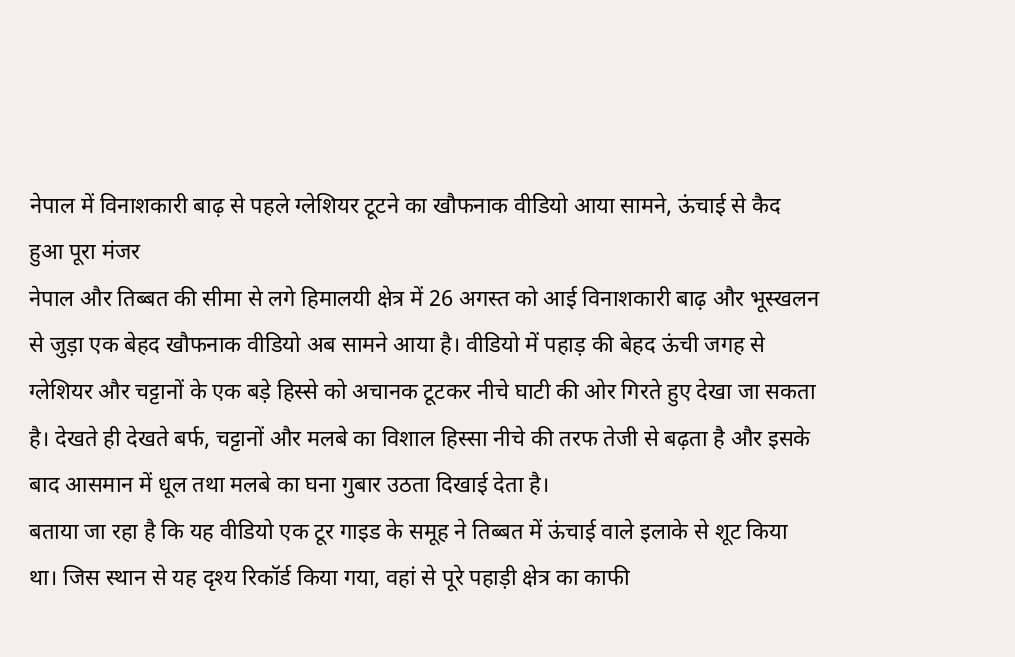नेपाल में विनाशकारी बाढ़ से पहले ग्लेशियर टूटने का खौफनाक वीडियो आया सामने, ऊंचाई से कैद हुआ पूरा मंजर
नेपाल और तिब्बत की सीमा से लगे हिमालयी क्षेत्र में 26 अगस्त को आई विनाशकारी बाढ़ और भूस्खलन से जुड़ा एक बेहद खौफनाक वीडियो अब सामने आया है। वीडियो में पहाड़ की बेहद ऊंची जगह से ग्लेशियर और चट्टानों के एक बड़े हिस्से को अचानक टूटकर नीचे घाटी की ओर गिरते हुए देखा जा सकता है। देखते ही देखते बर्फ, चट्टानों और मलबे का विशाल हिस्सा नीचे की तरफ तेजी से बढ़ता है और इसके बाद आसमान में धूल तथा मलबे का घना गुबार उठता दिखाई देता है।
बताया जा रहा है कि यह वीडियो एक टूर गाइड के समूह ने तिब्बत में ऊंचाई वाले इलाके से शूट किया था। जिस स्थान से यह दृश्य रिकॉर्ड किया गया, वहां से पूरे पहाड़ी क्षेत्र का काफी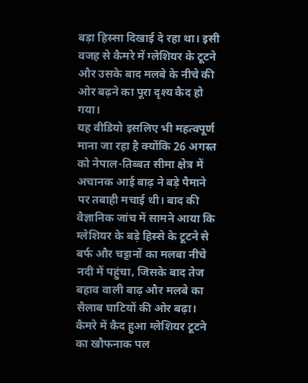बड़ा हिस्सा दिखाई दे रहा था। इसी वजह से कैमरे में ग्लेशियर के टूटने और उसके बाद मलबे के नीचे की ओर बढ़ने का पूरा दृश्य कैद हो गया।
यह वीडियो इसलिए भी महत्वपूर्ण माना जा रहा है क्योंकि 26 अगस्त को नेपाल-तिब्बत सीमा क्षेत्र में अचानक आई बाढ़ ने बड़े पैमाने पर तबाही मचाई थी। बाद की वैज्ञानिक जांच में सामने आया कि ग्लेशियर के बड़े हिस्से के टूटने से बर्फ और चट्टानों का मलबा नीचे नदी में पहुंचा, जिसके बाद तेज बहाव वाली बाढ़ और मलबे का सैलाब घाटियों की ओर बढ़ा।
कैमरे में कैद हुआ ग्लेशियर टूटने का खौफनाक पल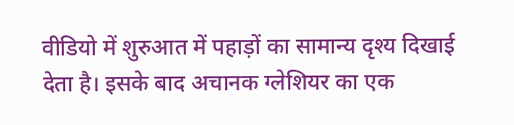वीडियो में शुरुआत में पहाड़ों का सामान्य दृश्य दिखाई देता है। इसके बाद अचानक ग्लेशियर का एक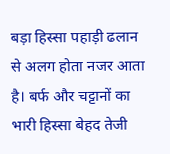बड़ा हिस्सा पहाड़ी ढलान से अलग होता नजर आता है। बर्फ और चट्टानों का भारी हिस्सा बेहद तेजी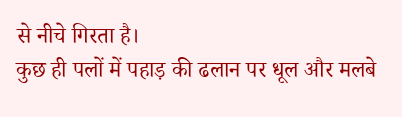से नीचे गिरता है।
कुछ ही पलों में पहाड़ की ढलान पर धूल और मलबे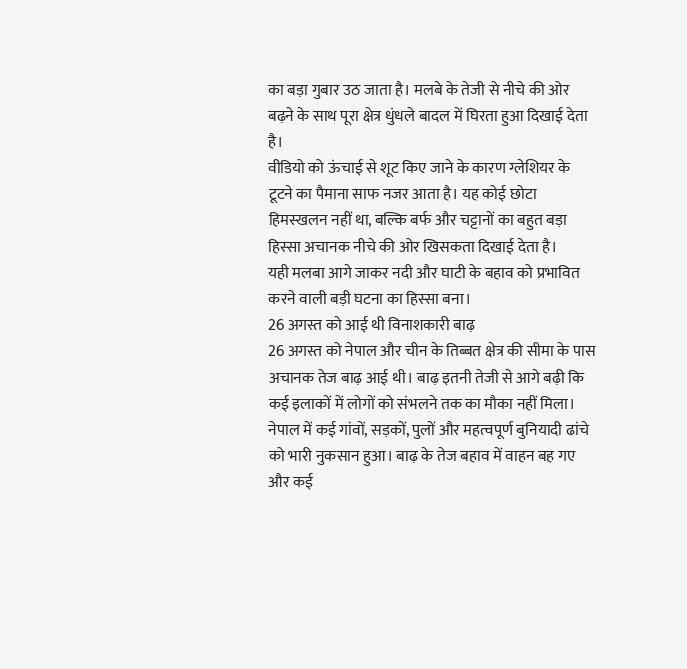का बड़ा गुबार उठ जाता है। मलबे के तेजी से नीचे की ओर बढ़ने के साथ पूरा क्षेत्र धुंधले बादल में घिरता हुआ दिखाई देता है।
वीडियो को ऊंचाई से शूट किए जाने के कारण ग्लेशियर के टूटने का पैमाना साफ नजर आता है। यह कोई छोटा हिमस्खलन नहीं था, बल्कि बर्फ और चट्टानों का बहुत बड़ा हिस्सा अचानक नीचे की ओर खिसकता दिखाई देता है।
यही मलबा आगे जाकर नदी और घाटी के बहाव को प्रभावित करने वाली बड़ी घटना का हिस्सा बना।
26 अगस्त को आई थी विनाशकारी बाढ़
26 अगस्त को नेपाल और चीन के तिब्बत क्षेत्र की सीमा के पास अचानक तेज बाढ़ आई थी। बाढ़ इतनी तेजी से आगे बढ़ी कि कई इलाकों में लोगों को संभलने तक का मौका नहीं मिला।
नेपाल में कई गांवों, सड़कों, पुलों और महत्वपूर्ण बुनियादी ढांचे को भारी नुकसान हुआ। बाढ़ के तेज बहाव में वाहन बह गए और कई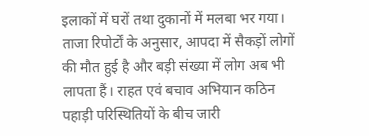इलाकों में घरों तथा दुकानों में मलबा भर गया।
ताजा रिपोर्टों के अनुसार, आपदा में सैकड़ों लोगों की मौत हुई है और बड़ी संख्या में लोग अब भी लापता हैं। राहत एवं बचाव अभियान कठिन पहाड़ी परिस्थितियों के बीच जारी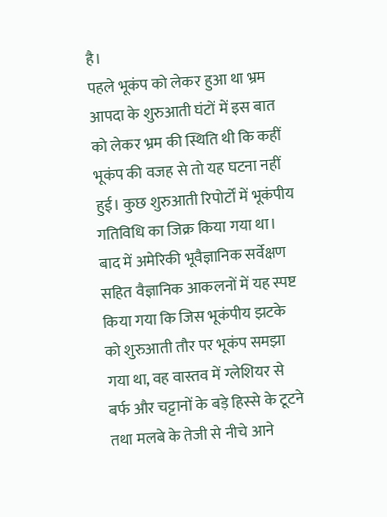है।
पहले भूकंप को लेकर हुआ था भ्रम
आपदा के शुरुआती घंटों में इस बात को लेकर भ्रम की स्थिति थी कि कहीं भूकंप की वजह से तो यह घटना नहीं हुई। कुछ शुरुआती रिपोर्टों में भूकंपीय गतिविधि का जिक्र किया गया था।
बाद में अमेरिकी भूवैज्ञानिक सर्वेक्षण सहित वैज्ञानिक आकलनों में यह स्पष्ट किया गया कि जिस भूकंपीय झटके को शुरुआती तौर पर भूकंप समझा गया था, वह वास्तव में ग्लेशियर से बर्फ और चट्टानों के बड़े हिस्से के टूटने तथा मलबे के तेजी से नीचे आने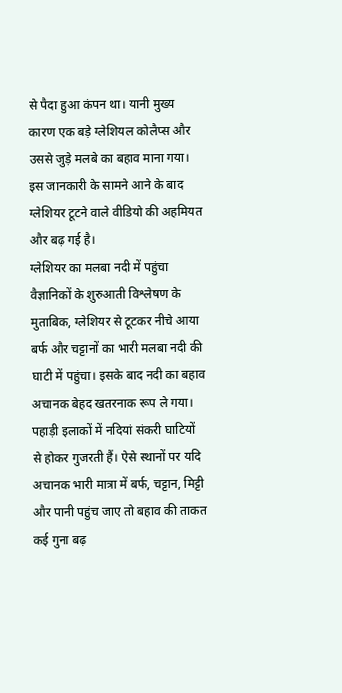से पैदा हुआ कंपन था। यानी मुख्य कारण एक बड़े ग्लेशियल कोलैप्स और उससे जुड़े मलबे का बहाव माना गया।
इस जानकारी के सामने आने के बाद ग्लेशियर टूटने वाले वीडियो की अहमियत और बढ़ गई है।
ग्लेशियर का मलबा नदी में पहुंचा
वैज्ञानिकों के शुरुआती विश्लेषण के मुताबिक, ग्लेशियर से टूटकर नीचे आया बर्फ और चट्टानों का भारी मलबा नदी की घाटी में पहुंचा। इसके बाद नदी का बहाव अचानक बेहद खतरनाक रूप ले गया।
पहाड़ी इलाकों में नदियां संकरी घाटियों से होकर गुजरती हैं। ऐसे स्थानों पर यदि अचानक भारी मात्रा में बर्फ, चट्टान, मिट्टी और पानी पहुंच जाए तो बहाव की ताकत कई गुना बढ़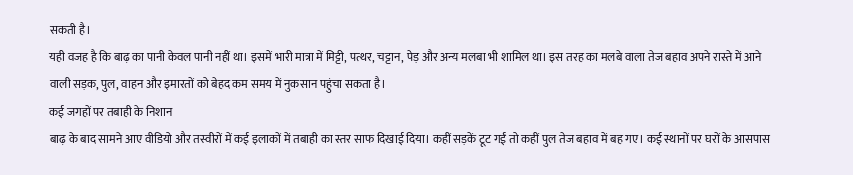सकती है।
यही वजह है कि बाढ़ का पानी केवल पानी नहीं था। इसमें भारी मात्रा में मिट्टी, पत्थर, चट्टान, पेड़ और अन्य मलबा भी शामिल था। इस तरह का मलबे वाला तेज बहाव अपने रास्ते में आने वाली सड़क, पुल, वाहन और इमारतों को बेहद कम समय में नुकसान पहुंचा सकता है।
कई जगहों पर तबाही के निशान
बाढ़ के बाद सामने आए वीडियो और तस्वीरों में कई इलाकों में तबाही का स्तर साफ दिखाई दिया। कहीं सड़कें टूट गईं तो कहीं पुल तेज बहाव में बह गए। कई स्थानों पर घरों के आसपास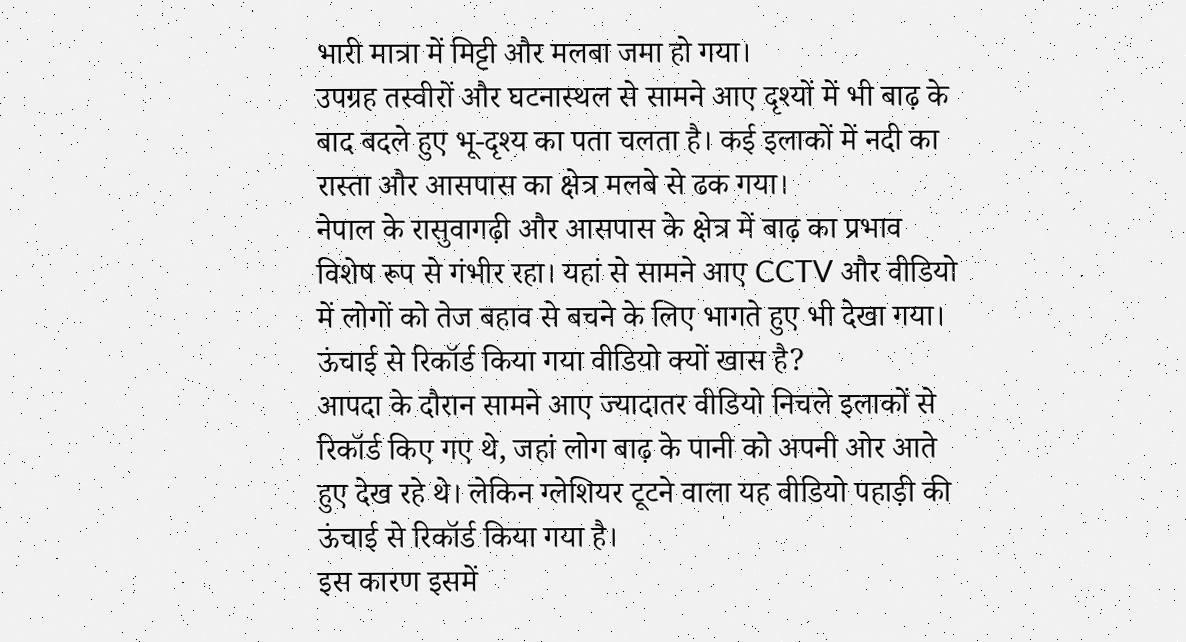भारी मात्रा में मिट्टी और मलबा जमा हो गया।
उपग्रह तस्वीरों और घटनास्थल से सामने आए दृश्यों में भी बाढ़ के बाद बदले हुए भू-दृश्य का पता चलता है। कई इलाकों में नदी का रास्ता और आसपास का क्षेत्र मलबे से ढक गया।
नेपाल के रासुवागढ़ी और आसपास के क्षेत्र में बाढ़ का प्रभाव विशेष रूप से गंभीर रहा। यहां से सामने आए CCTV और वीडियो में लोगों को तेज बहाव से बचने के लिए भागते हुए भी देखा गया।
ऊंचाई से रिकॉर्ड किया गया वीडियो क्यों खास है?
आपदा के दौरान सामने आए ज्यादातर वीडियो निचले इलाकों से रिकॉर्ड किए गए थे, जहां लोग बाढ़ के पानी को अपनी ओर आते हुए देख रहे थे। लेकिन ग्लेशियर टूटने वाला यह वीडियो पहाड़ी की ऊंचाई से रिकॉर्ड किया गया है।
इस कारण इसमें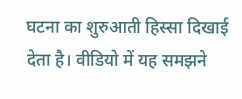घटना का शुरुआती हिस्सा दिखाई देता है। वीडियो में यह समझने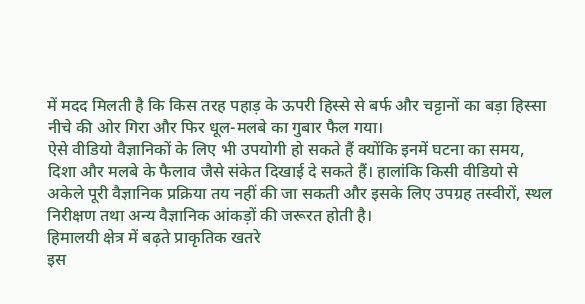में मदद मिलती है कि किस तरह पहाड़ के ऊपरी हिस्से से बर्फ और चट्टानों का बड़ा हिस्सा नीचे की ओर गिरा और फिर धूल-मलबे का गुबार फैल गया।
ऐसे वीडियो वैज्ञानिकों के लिए भी उपयोगी हो सकते हैं क्योंकि इनमें घटना का समय, दिशा और मलबे के फैलाव जैसे संकेत दिखाई दे सकते हैं। हालांकि किसी वीडियो से अकेले पूरी वैज्ञानिक प्रक्रिया तय नहीं की जा सकती और इसके लिए उपग्रह तस्वीरों, स्थल निरीक्षण तथा अन्य वैज्ञानिक आंकड़ों की जरूरत होती है।
हिमालयी क्षेत्र में बढ़ते प्राकृतिक खतरे
इस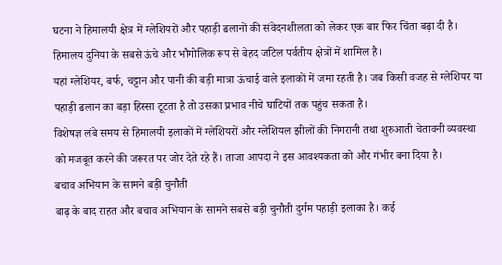घटना ने हिमालयी क्षेत्र में ग्लेशियरों और पहाड़ी ढलानों की संवेदनशीलता को लेकर एक बार फिर चिंता बढ़ा दी है। हिमालय दुनिया के सबसे ऊंचे और भौगोलिक रूप से बेहद जटिल पर्वतीय क्षेत्रों में शामिल है।
यहां ग्लेशियर, बर्फ, चट्टान और पानी की बड़ी मात्रा ऊंचाई वाले इलाकों में जमा रहती है। जब किसी वजह से ग्लेशियर या पहाड़ी ढलान का बड़ा हिस्सा टूटता है तो उसका प्रभाव नीचे घाटियों तक पहुंच सकता है।
विशेषज्ञ लंबे समय से हिमालयी इलाकों में ग्लेशियरों और ग्लेशियल झीलों की निगरानी तथा शुरुआती चेतावनी व्यवस्था को मजबूत करने की जरूरत पर जोर देते रहे हैं। ताजा आपदा ने इस आवश्यकता को और गंभीर बना दिया है।
बचाव अभियान के सामने बड़ी चुनौती
बाढ़ के बाद राहत और बचाव अभियान के सामने सबसे बड़ी चुनौती दुर्गम पहाड़ी इलाका है। कई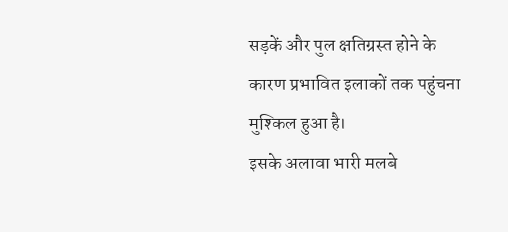सड़कें और पुल क्षतिग्रस्त होने के कारण प्रभावित इलाकों तक पहुंचना मुश्किल हुआ है।
इसके अलावा भारी मलबे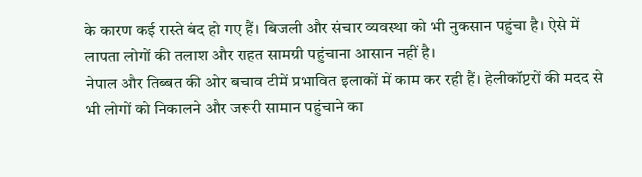के कारण कई रास्ते बंद हो गए हैं। बिजली और संचार व्यवस्था को भी नुकसान पहुंचा है। ऐसे में लापता लोगों की तलाश और राहत सामग्री पहुंचाना आसान नहीं है।
नेपाल और तिब्बत की ओर बचाव टीमें प्रभावित इलाकों में काम कर रही हैं। हेलीकॉप्टरों की मदद से भी लोगों को निकालने और जरूरी सामान पहुंचाने का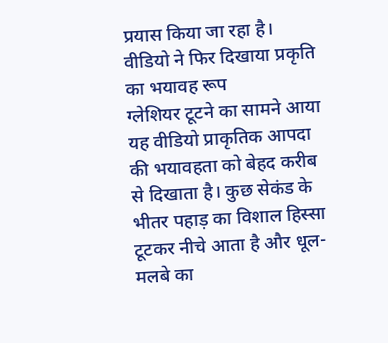प्रयास किया जा रहा है।
वीडियो ने फिर दिखाया प्रकृति का भयावह रूप
ग्लेशियर टूटने का सामने आया यह वीडियो प्राकृतिक आपदा की भयावहता को बेहद करीब से दिखाता है। कुछ सेकंड के भीतर पहाड़ का विशाल हिस्सा टूटकर नीचे आता है और धूल-मलबे का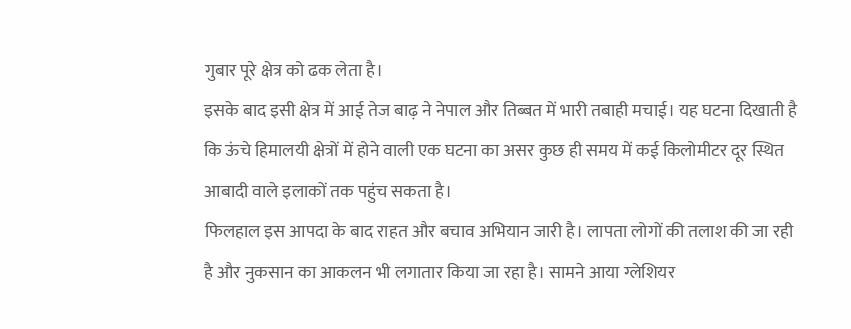गुबार पूरे क्षेत्र को ढक लेता है।
इसके बाद इसी क्षेत्र में आई तेज बाढ़ ने नेपाल और तिब्बत में भारी तबाही मचाई। यह घटना दिखाती है कि ऊंचे हिमालयी क्षेत्रों में होने वाली एक घटना का असर कुछ ही समय में कई किलोमीटर दूर स्थित आबादी वाले इलाकों तक पहुंच सकता है।
फिलहाल इस आपदा के बाद राहत और बचाव अभियान जारी है। लापता लोगों की तलाश की जा रही है और नुकसान का आकलन भी लगातार किया जा रहा है। सामने आया ग्लेशियर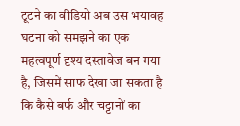टूटने का वीडियो अब उस भयावह घटना को समझने का एक महत्वपूर्ण दृश्य दस्तावेज बन गया है, जिसमें साफ देखा जा सकता है कि कैसे बर्फ और चट्टानों का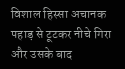विशाल हिस्सा अचानक पहाड़ से टूटकर नीचे गिरा और उसके बाद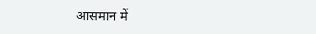आसमान में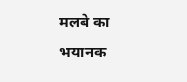मलबे का भयानक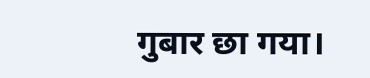गुबार छा गया।